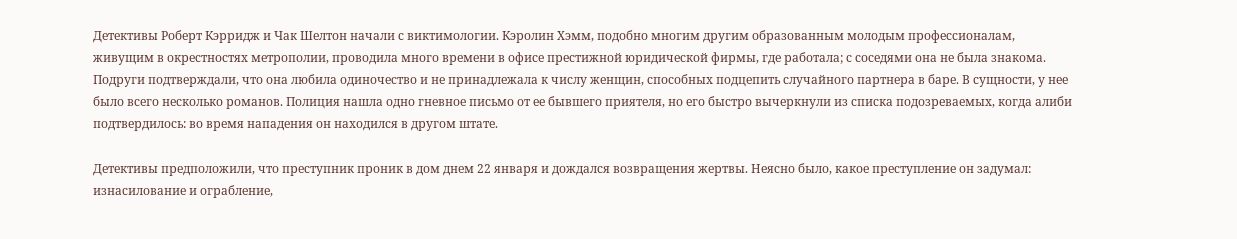Детективы Роберт Кэрридж и Чак Шелтон начали с виктимологии. Кэролин Хэмм, подобно многим другим образованным молодым профессионалам, живущим в окрестностях метрополии, проводила много времени в офисе престижной юридической фирмы, где работала; с соседями она не была знакома. Подруги подтверждали, что она любила одиночество и не принадлежала к числу женщин, способных подцепить случайного партнера в баре. В сущности, у нее было всего несколько романов. Полиция нашла одно гневное письмо от ее бывшего приятеля, но его быстро вычеркнули из списка подозреваемых, когда алиби подтвердилось: во время нападения он находился в другом штате.

Детективы предположили, что преступник проник в дом днем 22 января и дождался возвращения жертвы. Неясно было, какое преступление он задумал: изнасилование и ограбление,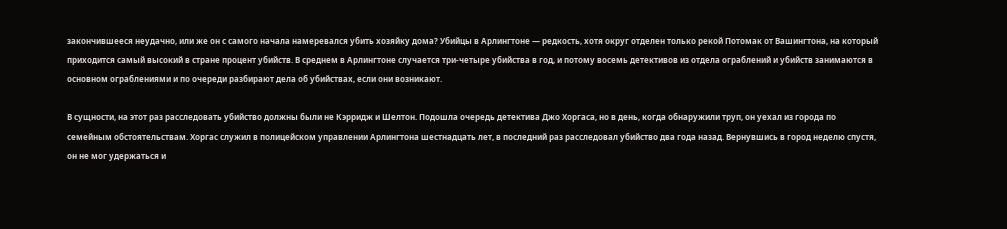закончившееся неудачно, или же он с самого начала намеревался убить хозяйку дома? Убийцы в Арлингтоне — редкость, хотя округ отделен только рекой Потомак от Вашингтона, на который приходится самый высокий в стране процент убийств. В среднем в Арлингтоне случается три-четыре убийства в год, и потому восемь детективов из отдела ограблений и убийств занимаются в основном ограблениями и по очереди разбирают дела об убийствах, если они возникают.

В сущности, на этот раз расследовать убийство должны были не Кэрридж и Шелтон. Подошла очередь детектива Джо Хоргаса, но в день, когда обнаружили труп, он уехал из города по семейным обстоятельствам. Хоргас служил в полицейском управлении Арлингтона шестнадцать лет, в последний раз расследовал убийство два года назад. Вернувшись в город неделю спустя, он не мог удержаться и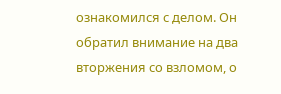ознакомился с делом. Он обратил внимание на два вторжения со взломом, о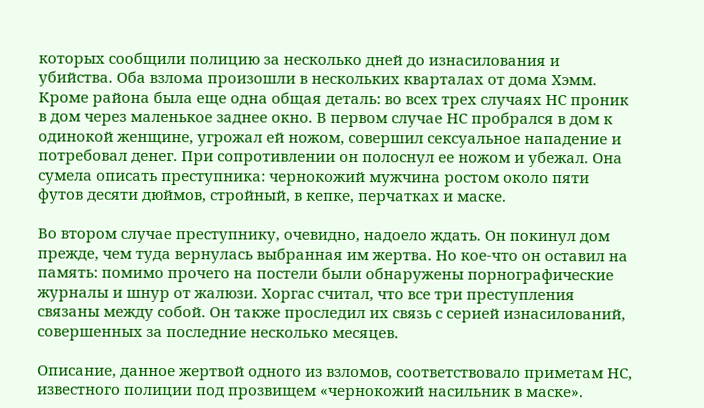которых сообщили полицию за несколько дней до изнасилования и убийства. Оба взлома произошли в нескольких кварталах от дома Хэмм. Кроме района была еще одна общая деталь: во всех трех случаях НС проник в дом через маленькое заднее окно. В первом случае НС пробрался в дом к одинокой женщине, угрожал ей ножом, совершил сексуальное нападение и потребовал денег. При сопротивлении он полоснул ее ножом и убежал. Она сумела описать преступника: чернокожий мужчина ростом около пяти футов десяти дюймов, стройный, в кепке, перчатках и маске.

Во втором случае преступнику, очевидно, надоело ждать. Он покинул дом прежде, чем туда вернулась выбранная им жертва. Но кое-что он оставил на память: помимо прочего на постели были обнаружены порнографические журналы и шнур от жалюзи. Хоргас считал, что все три преступления связаны между собой. Он также проследил их связь с серией изнасилований, совершенных за последние несколько месяцев.

Описание, данное жертвой одного из взломов, соответствовало приметам НС, известного полиции под прозвищем «чернокожий насильник в маске».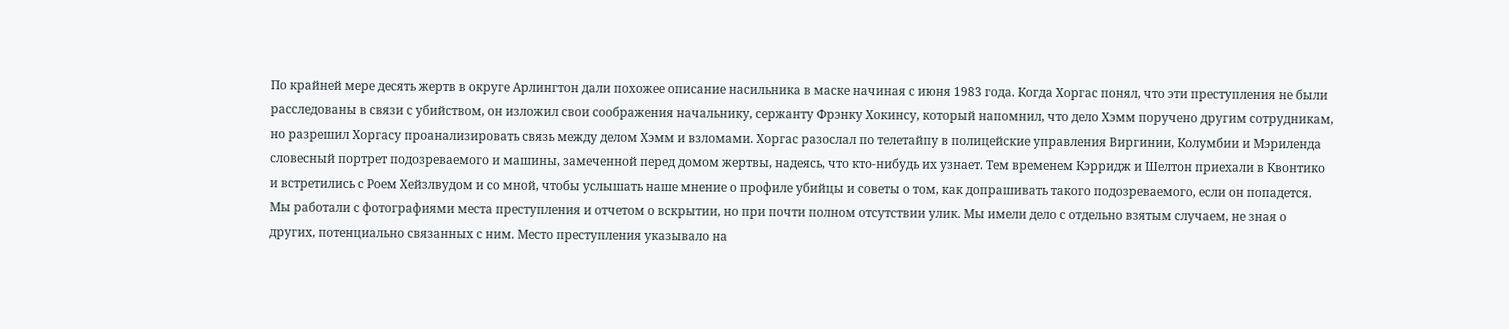По крайней мере десять жертв в округе Арлингтон дали похожее описание насильника в маске начиная с июня 1983 года. Когда Хоргас понял, что эти преступления не были расследованы в связи с убийством, он изложил свои соображения начальнику, сержанту Фрэнку Хокинсу, который напомнил, что дело Хэмм поручено другим сотрудникам, но разрешил Хоргасу проанализировать связь между делом Хэмм и взломами. Хоргас разослал по телетайпу в полицейские управления Виргинии, Колумбии и Мэриленда словесный портрет подозреваемого и машины, замеченной перед домом жертвы, надеясь, что кто-нибудь их узнает. Тем временем Кэрридж и Шелтон приехали в Квонтико и встретились с Роем Хейзлвудом и со мной, чтобы услышать наше мнение о профиле убийцы и советы о том, как допрашивать такого подозреваемого, если он попадется. Мы работали с фотографиями места преступления и отчетом о вскрытии, но при почти полном отсутствии улик. Мы имели дело с отдельно взятым случаем, не зная о других, потенциально связанных с ним. Место преступления указывало на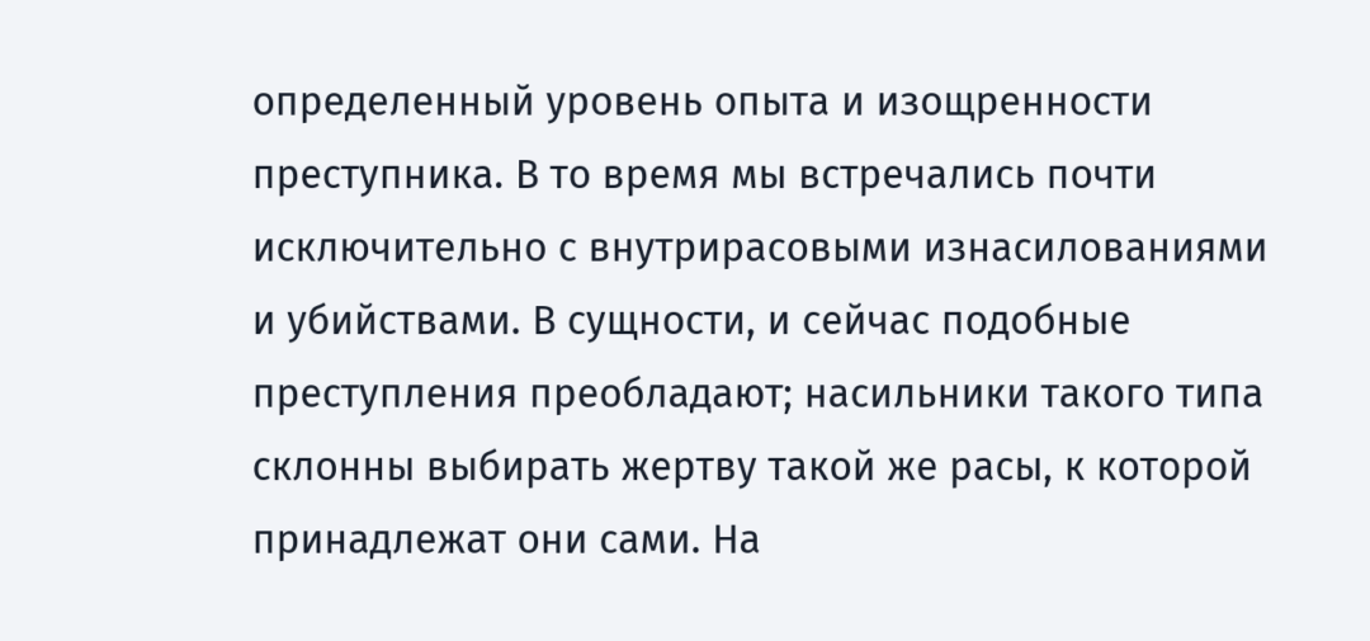определенный уровень опыта и изощренности преступника. В то время мы встречались почти исключительно с внутрирасовыми изнасилованиями и убийствами. В сущности, и сейчас подобные преступления преобладают; насильники такого типа склонны выбирать жертву такой же расы, к которой принадлежат они сами. На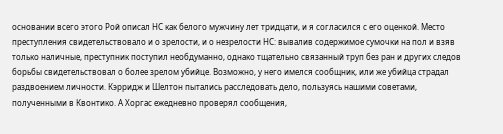основании всего этого Рой описал НС как белого мужчину лет тридцати, и я согласился с его оценкой. Место преступления свидетельствовало и о зрелости, и о незрелости НС: вывалив содержимое сумочки на пол и взяв только наличные, преступник поступил необдуманно, однако тщательно связанный труп без ран и других следов борьбы свидетельствовал о более зрелом убийце. Возможно, у него имелся сообщник, или же убийца страдал раздвоением личности. Кэрридж и Шелтон пытались расследовать дело, пользуясь нашими советами, полученными в Квонтико. А Хоргас ежедневно проверял сообщения,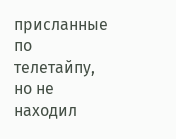присланные по телетайпу, но не находил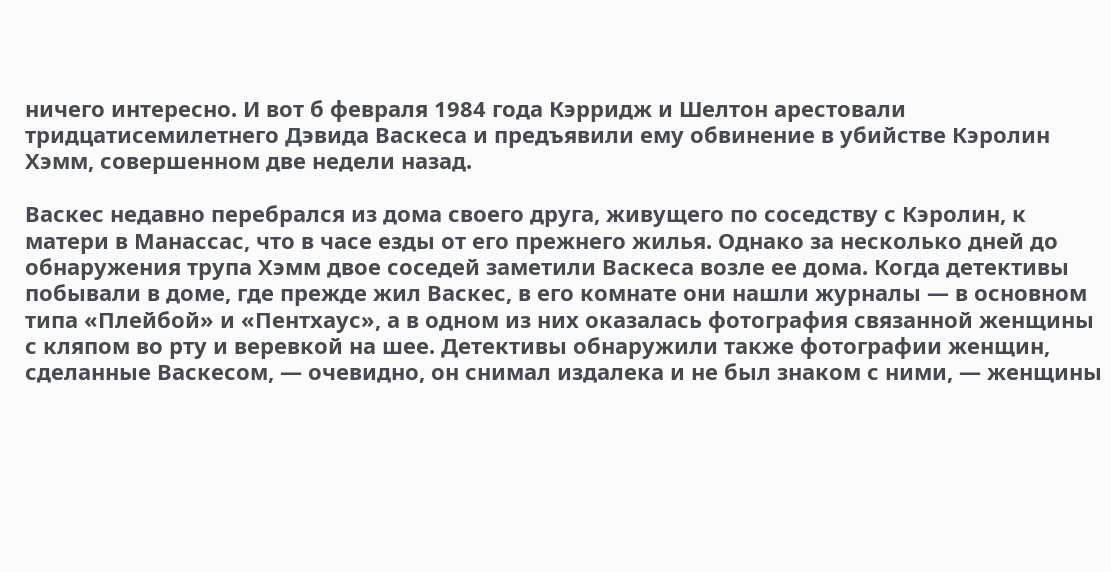ничего интересно. И вот б февраля 1984 года Кэрридж и Шелтон арестовали тридцатисемилетнего Дэвида Васкеса и предъявили ему обвинение в убийстве Кэролин Хэмм, совершенном две недели назад.

Васкес недавно перебрался из дома своего друга, живущего по соседству с Кэролин, к матери в Манассас, что в часе езды от его прежнего жилья. Однако за несколько дней до обнаружения трупа Хэмм двое соседей заметили Васкеса возле ее дома. Когда детективы побывали в доме, где прежде жил Васкес, в его комнате они нашли журналы — в основном типа «Плейбой» и «Пентхаус», а в одном из них оказалась фотография связанной женщины с кляпом во рту и веревкой на шее. Детективы обнаружили также фотографии женщин, сделанные Васкесом, — очевидно, он снимал издалека и не был знаком с ними, — женщины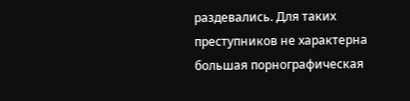раздевались. Для таких преступников не характерна большая порнографическая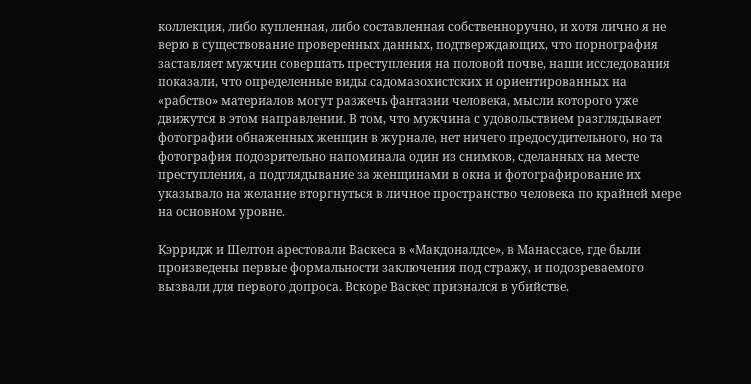коллекция, либо купленная, либо составленная собственноручно, и хотя лично я не верю в существование проверенных данных, подтверждающих, что порнография заставляет мужчин совершать преступления на половой почве, наши исследования показали, что определенные виды садомазохистских и ориентированных на «рабство» материалов могут разжечь фантазии человека, мысли которого уже движутся в этом направлении. В том, что мужчина с удовольствием разглядывает фотографии обнаженных женщин в журнале, нет ничего предосудительного, но та фотография подозрительно напоминала один из снимков, сделанных на месте преступления, а подглядывание за женщинами в окна и фотографирование их указывало на желание вторгнуться в личное пространство человека по крайней мере на основном уровне.

Кэрридж и Шелтон арестовали Васкеса в «Макдоналдсе», в Манассасе, где были произведены первые формальности заключения под стражу, и подозреваемого вызвали для первого допроса. Вскоре Васкес признался в убийстве.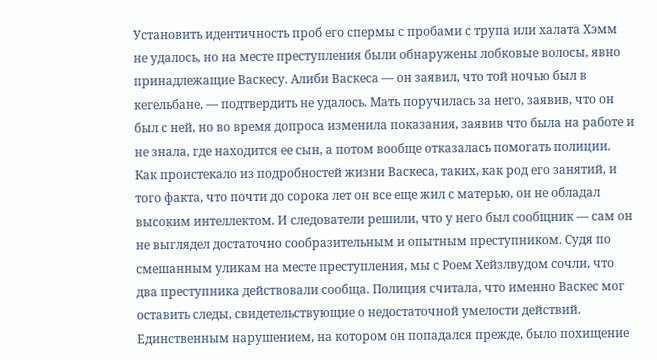Установить идентичность проб его спермы с пробами с трупа или халата Хэмм не удалось, но на месте преступления были обнаружены лобковые волосы, явно принадлежащие Васкесу. Алиби Васкеса — он заявил, что той ночью был в кегельбане, — подтвердить не удалось. Мать поручилась за него, заявив, что он был с ней, но во время допроса изменила показания, заявив что была на работе и не знала, где находится ее сын, а потом вообще отказалась помогать полиции. Как проистекало из подробностей жизни Васкеса, таких, как род его занятий, и того факта, что почти до сорока лет он все еще жил с матерью, он не обладал высоким интеллектом. И следователи решили, что у него был сообщник — сам он не выглядел достаточно сообразительным и опытным преступником. Судя по смешанным уликам на месте преступления, мы с Роем Хейзлвудом сочли, что два преступника действовали сообща. Полиция считала, что именно Васкес мог оставить следы, свидетельствующие о недостаточной умелости действий. Единственным нарушением, на котором он попадался прежде, было похищение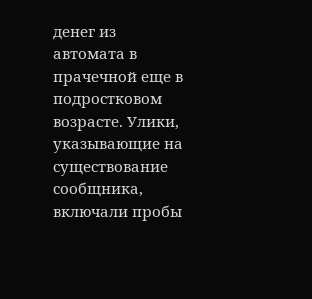денег из автомата в прачечной еще в подростковом возрасте. Улики, указывающие на существование сообщника, включали пробы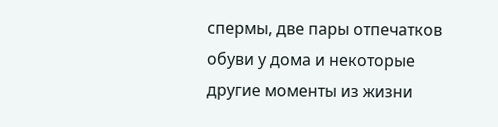спермы, две пары отпечатков обуви у дома и некоторые другие моменты из жизни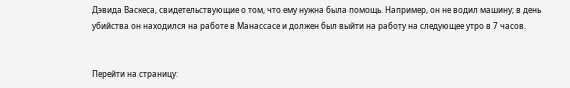Дэвида Васкеса, свидетельствующие о том, что ему нужна была помощь. Например, он не водил машину; в день убийства он находился на работе в Манассасе и должен был выйти на работу на следующее утро в 7 часов.


Перейти на страницу: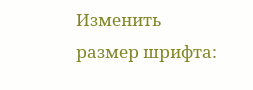Изменить размер шрифта: